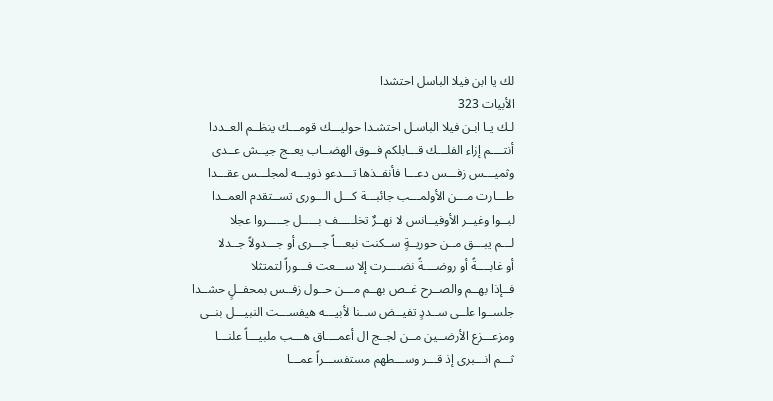لك يا ابن فيلا الباسل احتشدا
الأبيات 323
لـك يـا ابـن فيلا الباسـل احتشـدا حوليـــك قومـــك ينظــم العــددا
أنتــــم إزاء الفلـــك قـــابلكم فــوق الهضــاب يعــج جيــش عــدى
وثميـــس زفـــس دعـــا فأنفــذها تـــدعو ذويـــه لمجلـــس عقـــدا
طـــارت مـــن الأولمـــب جائبـــة كـــل الـــورى تســتقدم العمــدا
لبــوا وغيــر الأوفيــانس لا نهــرٌ تخلـــــف بـــــل جـــــروا عجلا
لـــم يبـــق مــن حوريــةٍ ســكنت نبعـــاً جـــرى أو جـــدولاً جــدلا
أو غابــــةً أو روضــــةً نضــــرت إلا ســـعت فـــوراً لتمتثلا
فــإذا بهــم والصــرح غــص بهــم مـــن حــول زفــس بمحفــلٍ حشــدا
جلســوا علــى ســددٍ تفيــض ســنا لأبيـــه هيفســـت النبيـــل بنــى
ومزعـــزع الأرضــين مــن لجــج ال أعمــــاق هـــب ملبيـــاً علنـــا
ثـــم انـــبرى إذ قـــر وســـطهم مستفســـراً عمـــا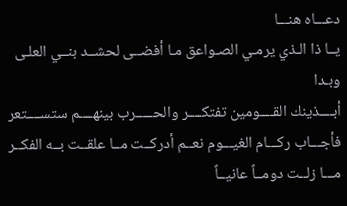دعـــاه هنـــا
يــا ذا الـذي يرمـي الصـواعق مـا أفضــى لحشــد بنــي العلـى وبـدا
أبــــذينك القــــومين تفتكــــر والحـــــرب بينهــــم ستســــتعر
فأجـــاب ركـــام الغيـــوم نعــم أدركــت مــا علقــت بــه الفكــر
مـــا زلــت دومــاً عانيــاً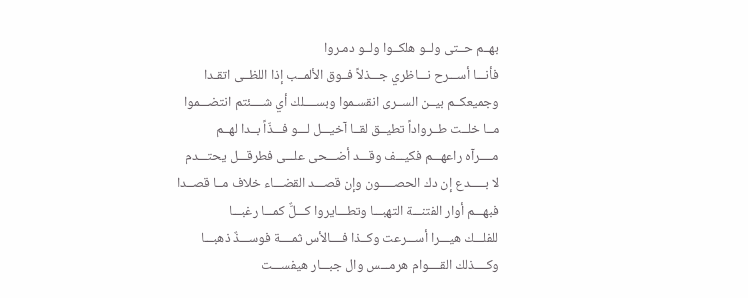بهــم حــتى ولــو هلكــوا ولــو دمـروا
فأنـــا أســـرح نـــاظري جـــذلاً فــوق الألمــب إذا اللظــى اتقـدا
وجميعكــم بيــن الســرى انقسـموا وبســــلك أي شــــئتم انتضـــموا
مــا خلــت طــرواداً تطيــق لقــا آخيـــل لـــو فـــذّاً بــدا لهــم
مــــرآه راعهـــم فكيـــف وقـــد أضـــحى علـــى فطرقـــل يحتـــدم
لا بـــــدع إن دك الحصـــــون وإن قصـــد القضـــاء خلاف مــا قصــدا
فبهـــم أوار الفتنـــة التهبـــا وتطـــايروا كـــلٌّ كمـــا رغبـــا
للفلـــك هيـــرا أســـرعت وكــذا فــــالأس ثمــــة فوســـذٌ ذهبـــا
وكــــذلك القــــوام هرمـــس وال جبـــار هيفســـت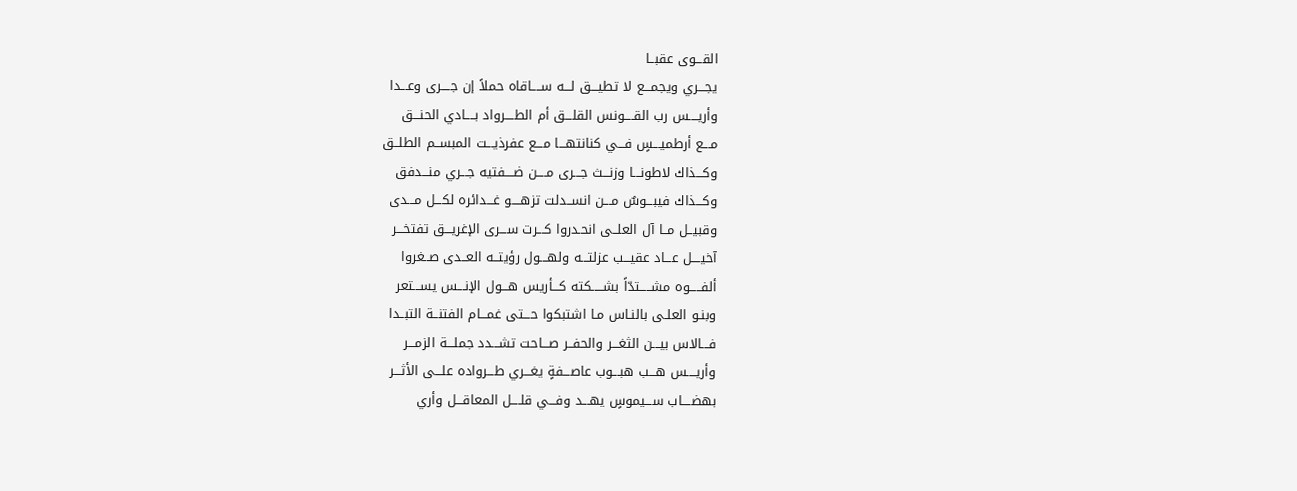القـــوى عقبــا
يجـــري ويجمـــع لا تطيـــق لـــه ســــاقاه حملاً إن جــــرى وعـــدا
وأريــــس رب القــــونس القلـــق أم الطــــرواد بــــادي الحنـــق
مـــع أرطميـــسٍ فـــي كنانتهـــا مـــع عفرذيـــت المبســم الطلــق
وكـــذاك لاطونـــا وزنـــث جـــرى مــــن ضــــفتيه جـــري منـــدفق
وكـــذاك فيبـــوسٌ مـــن انســدلت تزهــــو غـــدائره لكـــل مـــدى
وقبيــل مــا آل العلــى انحـدروا كـــرت ســـرى الإغريـــق تفتخـــر
آخيــــل عـــاد عقيـــب عزلتـــه ولهـــول رؤيتــه العــدى صــغروا
ألفـــــوه مشـــــتدّاً بشـــــكته كـــأريس هـــول الإنـــس يســـتعر
وبنـو العلـى بالنـاس مـا اشتبكوا حـــتى غمـــام الفتنــة التبــدا
فـــالاس بيـــن الثغـــر والحفــر صـــاحت تشـــدد جملـــة الزمـــر
وأريــــس هـــب هبـــوب عاصـــفةٍ يغـــري طـــرواده علـــى الأثـــر
بهضــــاب ســـيموسٍ يهـــد وفـــي قلــــل المعاقـــل وأري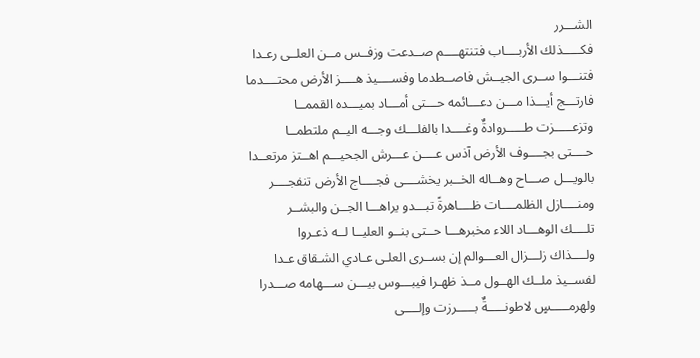الشـــرر
فكـــــذلك الأربــــاب فتنتهــــم صــدعت وزفــس مــن العلــى رعـدا
فتنـــوا ســرى الجيــش فاصــطدما وفســــيذ هــــز الأرض محتــــدما
فارتـــج أيـــذا مـــن دعـــائمه حـــتى أمـــاد بميـــده القممــا
وتزعـــــزت طـــــروادةٌ وغــــدا بالفلـــك وجـــه اليــم ملتطمــا
حــــتى بجــــوف الأرض آذس عــــن عـــرش الجحيـــم اهــتز مرتعــدا
بالويـــل صـــاح وهــاله الخــبر يخشــــى فجــــاج الأرض تنفجــــر
ومنــــازل الظلمــــات ظــــاهرةً تبـــدو يراهـــا الجــن والبشــر
تلــــك الوهـــاد اللاء مخبرهـــا حــتى بنــو العليــا لــه ذعـروا
ولــــذاك زلـــزال العـــوالم إن بســرى العلـى عـادي الشـقاق عـدا
لفســيذ ملــك الهــول مــذ ظهـرا فيبـــوس بيـــن ســـهامه صـــدرا
ولهرمـــــسٍ لاطونـــــةٌ بـــــرزت وإلــــى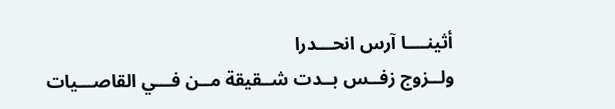أثينــــا آرس انحـــدرا
ولــزوج زفــس بــدت شــقيقة مــن فـــي القاصـــيات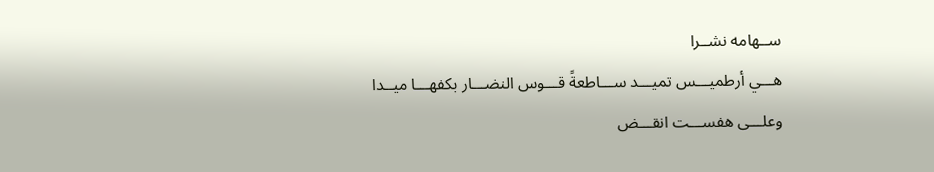ســهامه نشــرا
هـــي أرطميـــس تميـــد ســـاطعةً قـــوس النضـــار بكفهـــا ميــدا
وعلـــى هفســـت انقـــض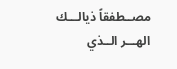مصــطفقاً ذيالـــك الهـــر الــذي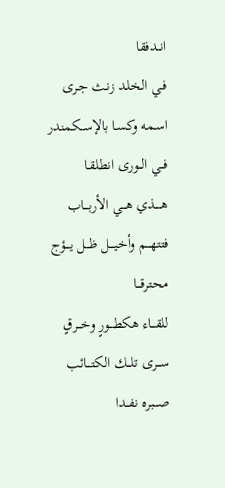انــدفقا
فـي الخلـد زنـث جـرى اسـمه وكسـا بالإســكمندر فــي الــورى انطلقـا
هــــذي هـــي الأربـــاب فتتهـــم وأخيــــل ظـــل يـــؤج محترقـــا
للقـــاء هكطـــورٍ وخـــرقٍ ســـرى تلـــك الكتـــائب صـــبره نفــدا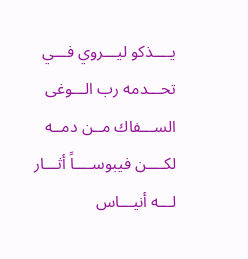يــــذكو ليـــروي فـــي تحـــدمه رب الـــوغى الســـفاك مــن دمــه
لكــــن فيبوســــاً أثـــار لـــه أنيـــاس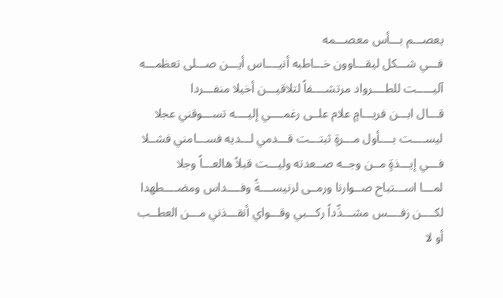يعصـــم بـــأس معصـــمه
فـــي شـــكل ليقـــاوون خـــاطبه أنيــــاس أيـــن صـــلى تعظمـــه
آليـــــت للطــــرواد مرتشــــفاً لتلاقيـــن أخيلا منفـــردا
قـــال ابـــن فريـــامٍ علام علــى رغمــــي إليــــه تســـوقني عجلا
ليســــت بــــأول مـــرةٍ ثبتـــت قـــدمي لـــديه فســـامني فشــلا
فـــي إيـــذةٍ مــن وجــه صــعدته وليـــت قبلاً هالعـــاً وجلا
لمـــا اســـتباح صــوارنا ورمــى لرنيســــةً وفــــداس ومضــــطهدا
لكــــن زفــــس مشـــدِّداً ركـــبي وقـــواي أنقـــذني مـــن العطــب
أو لا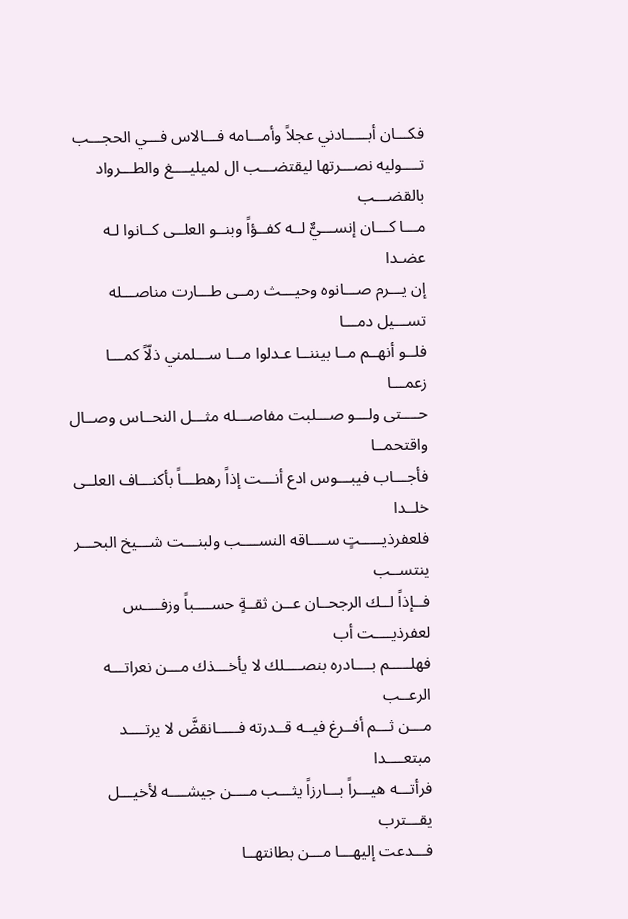فكـــان أبـــــادني عجلاً وأمـــامه فـــالاس فـــي الحجـــب
تــــوليه نصـــرتها ليقتضـــب ال لميليــــغ والطـــرواد بالقضـــب
مـــا كـــان إنســـيٌّ لــه كفــؤاً وبنــو العلــى كــانوا لـه عضـدا
إن يـــرم صـــانوه وحيـــث رمــى طـــارت مناصـــله تســـيل دمـــا
فلــو أنهــم مــا بيننــا عـدلوا مـــا ســـلمني ذلّاً كمـــا زعمـــا
حــــتى ولـــو صـــلبت مفاصـــله مثـــل النحــاس وصــال واقتحمــا
فأجـــاب فيبـــوس ادع أنـــت إذاً رهطـــاً بأكنـــاف العلــى خلــدا
فلعفرذيـــــتٍ ســــاقه النســــب ولبنـــت شـــيخ البحـــر ينتســب
فــإذاً لــك الرجحــان عــن ثقــةٍ حســــباً وزفــــس لعفرذيــــت أب
فهلـــــم بــــادره بنصــــلك لا يأخـــذك مـــن نعراتـــه الرعــب
مـــن ثـــم أفــرغ فيــه قــدرته فـــــانقضَّ لا يرتــــد مبتعــــدا
فرأتـــه هيـــراً بـــارزاً يثـــب مــــن جيشــــه لأخيـــل يقـــترب
فـــدعت إليهـــا مـــن بطانتهــا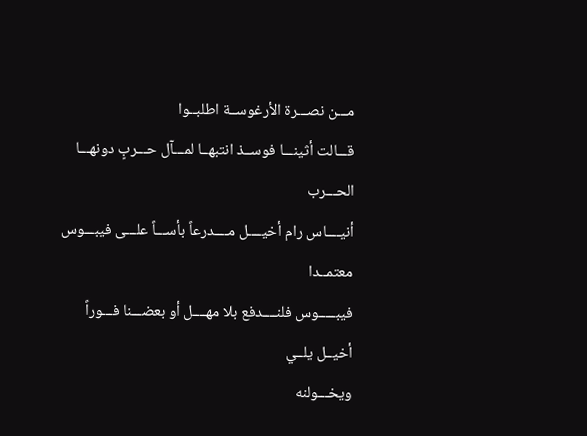مـــن نصـــرة الأرغوســة اطلبــوا
قـــالت أثينـــا فوســذ انتبهــا لمـــآل حـــربٍ دونهـــا الحـــرب
أنيــــاس رام أخيــــل مــــدرعاً بأســـاً علـــى فيبـــوس معتمــدا
فيبـــــوس فلنــــدفع بلا مهــــل أو بعضـــنا فـــوراً أخيــل يلــي
ويخـــولنه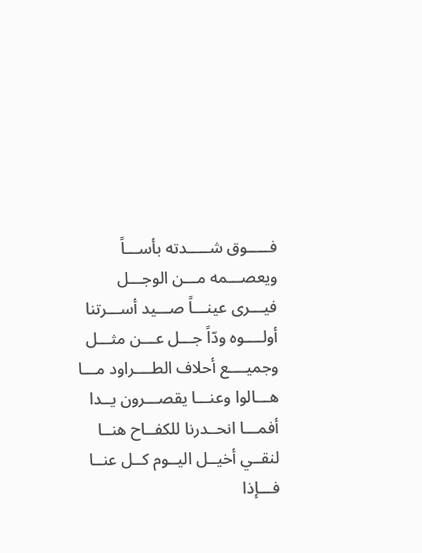فـــــوق شـــــدته بأســـاً ويعصـــمه مـــن الوجـــل
فيـــرى عينـــاً صـــيد أســـرتنا أولــــوه ودّاً جـــل عـــن مثـــل
وجميــــع أحلاف الطــــراود مـــا هـــالوا وعنـــا يقصـــرون يــدا
أفمـــا انحــدرنا للكفــاح هنــا لنقــي أخيــل اليــوم كــل عنــا
فـــإذا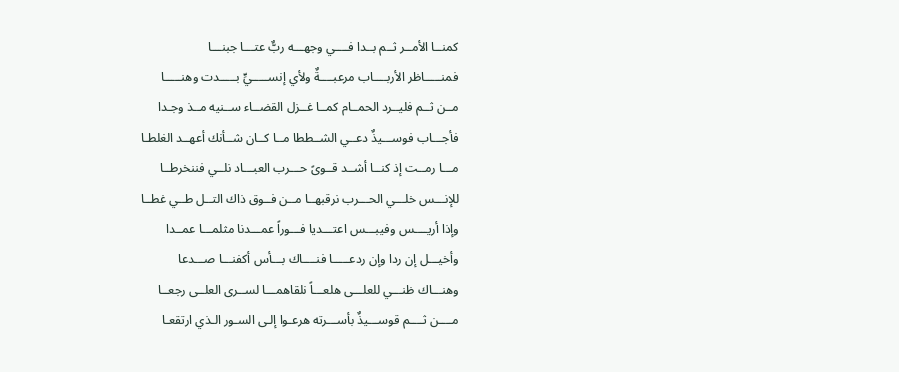كمنــا الأمــر ثــم بــدا فــــي وجهـــه ربٌّ عتـــا جبنـــا
فمنـــــاظر الأربــــاب مرعبــــةٌ ولأي إنســـــيٍّ بـــــدت وهنـــــا
مــن ثــم فليــرد الحمــام كمــا غــزل القضــاء ســنيه مــذ وجـدا
فأجـــاب فوســـيذٌ دعــي الشــططا مــا كــان شــأنك أعهــد الغلطـا
مـــا رمــت إذ كنــا أشــد قــوىً حـــرب العبـــاد نلــي فننخرطــا
للإنـــس خلـــي الحـــرب نرقبهــا مــن فــوق ذاك التــل طــي غطــا
وإذا أريــــس وفيبـــس اعتـــديا فـــوراً عمـــدنا مثلمـــا عمــدا
وأخيـــل إن ردا وإن ردعـــــا فنــــاك بـــأس أكفنـــا صـــدعا
وهنـــاك ظنـــي للعلـــى هلعـــاً نلقاهمـــا لســرى العلــى رجعــا
مــــن ثــــم قوســـيذٌ بأســـرته هرعـوا إلـى السـور الـذي ارتقعـا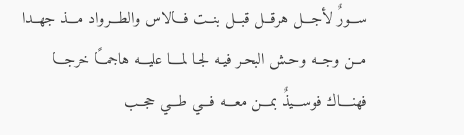ســـورٌ لأجـــل هرقــل قبــل بنــت فـــالاس والطـــرواد مـــذ جهــدا
مــن وجــه وحـش البحـر فيـه لجـا لمــــا عليـــه هاجمـــاً خرجـــا
فهنــــاك فوســـيذٌ بمـــن معـــه فـــي طـــي حجــب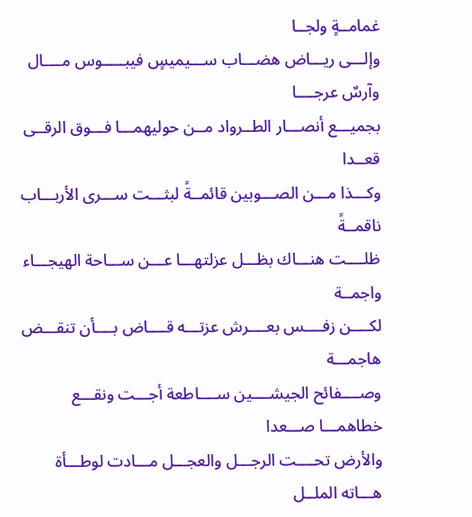غمامــةٍ ولجــا
وإلـــى ريـــاض هضـــاب ســـيميسٍ فيبـــــوس مــــال وآرسٌ عرجــــا
بجميـــع أنصـــار الطــرواد مــن حوليهمـــا فـــوق الرقــى قعــدا
وكـــذا مـــن الصـــوبين قائمــةً لبثـــت ســـرى الأربـــاب ناقمــةً
ظلــــت هنـــاك بظـــل عزلتهـــا عـــن ســـاحة الهيجـــاء واجمــة
لكــــن زفــــس بعــــرش عزتـــه قــــاض بــــأن تنقـــض هاجمـــة
وصــــفائح الجيشــــين ســــاطعة أجـــت ونقـــع خطاهمـــا صـــعدا
والأرض تحــــت الرجـــل والعجـــل مـــادت لوطـــأة هـــاته الملــل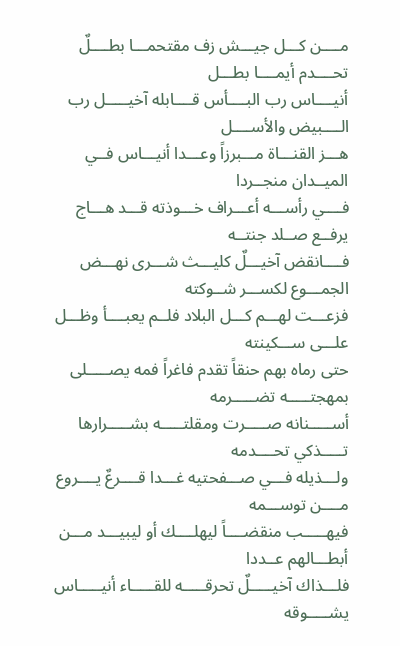مــــن كـــل جيـــش زف مقتحمـــا بطــــلٌ تحــــدم أيمــــا بطـــل
أنيــــاس رب البــــأس قــــابله آخيـــــل رب الــــبيض والأســــل
هـــز القنـــاة مـــبرزاً وعـــدا أنيـــاس فــي الميــدان منجــردا
فــــي رأســـه أعـــراف خـــوذته قـــد هـــاج يرفــع صــلد جنتــه
فــــانقض آخيـــلٌ كليـــث شـــرى نهـــض الجمـــوع لكســـر شــوكته
فزعـــت لهـــم كـــل البلاد فلــم يعبــــأ وظـــل علـــى ســـكينته
حتى رماه بهم حنقاً تقدم فاغراً فمه يصـــــلى بمهجتـــــه تضـــــرمه
أســـــنانه صـــــرت ومقلتـــــه بشـــــرارها تـــــذكي تحــــدمه
ولـــذيله فـــي صـــفحتيه غـــدا قــــرعٌ يــــروع مــــن توســـمه
فيهـــــب منقضــــاً ليهلــــك أو ليبيـــد مـــن أبطـــالهم عــددا
فلـــذاك آخيـــــلٌ تحرقـــــه للقـــــاء أنيـــــاس يشـــــوقه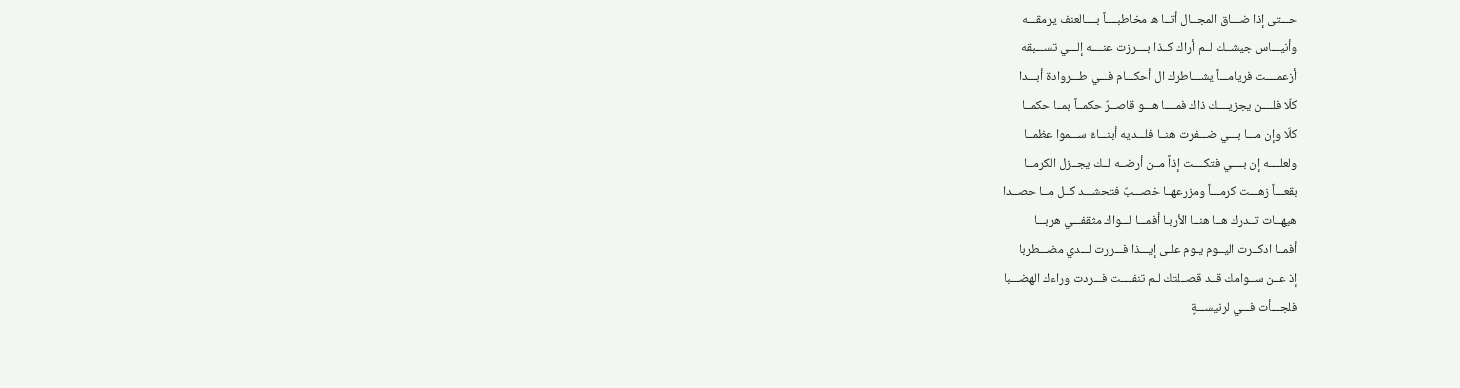حـــتى إذا ضـــاق المجــال أتــا ه مخاطبــــاً بــــالعنف يرمقـــه
وأنيـــاس جيشــك لــم أراك كــذا بــــرزت عنــــه إلـــي تســـبقه
أزعمــــت فريامـــاً يشـــاطرك ال أحكـــام فـــي طـــروادة أبـــدا
كلّا فلــــن يجزيــــك ذاك فمــــا هـــو قاصــرٌ حكمــاً بمــا حكمــا
كلّا وإن مـــا بـــي ضـــفرت هنــا فلـــديه أبنـــاءٌ ســـموا عظمــا
ولعلــــه إن بــــي فتكــــت إذاً مــن أرضــه لــك يجــزل الكرمــا
بقعـــاً زهـــت كرمـــاً ومزرعهــا خصـــبٌ فتحشـــد كــل مــا حصــدا
هيهــات تــدرك هــا هنــا الأربـا أفمـــا لـــواك مثقفـــي هربـــا
أفمــا ادكــرت اليــوم يـوم علـى إيـــذا فـــررت لـــدي مضـــطربا
إذ عــن ســوامك قــد قصــلتك لـم تنفــــت فـــردت وراءك الهضـــبا
فلجـــأت فـــي لرنيســـةٍ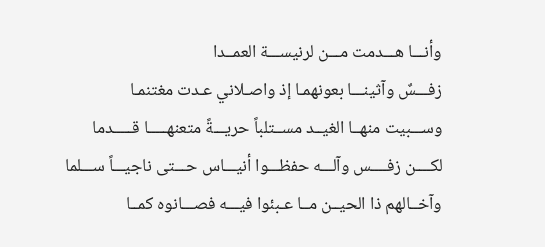وأنـــا هـــدمت مـــن لرنيســـة العمــدا
زفـــسٌ وآثينـــا بعونهمـا إذ واصـلاني عـدت مغتنمـا
وســـبيت منهــا الغيــد مســتلباً حريـــةً متعنهـــــا قـــــدما
لكــــن زفــــس وآلـــه حفظـــوا أنيـــاس حـــتى ناجيـــاً ســـلما
وآخــالهم ذا الحيــن مــا عـبئوا فيـــه فصـــانوه كمــا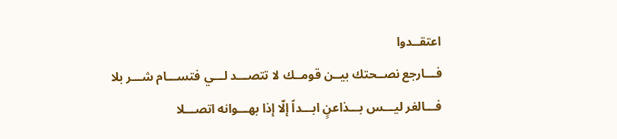اعتقــدوا
فـــارجع نصــحتك بيــن قومــك لا تتصـــد لـــي فتســـام شـــر بلا
فـــالغر ليـــس بـــذاعنٍ ابـــداً إلّا إذا بهـــوانه اتصـــلا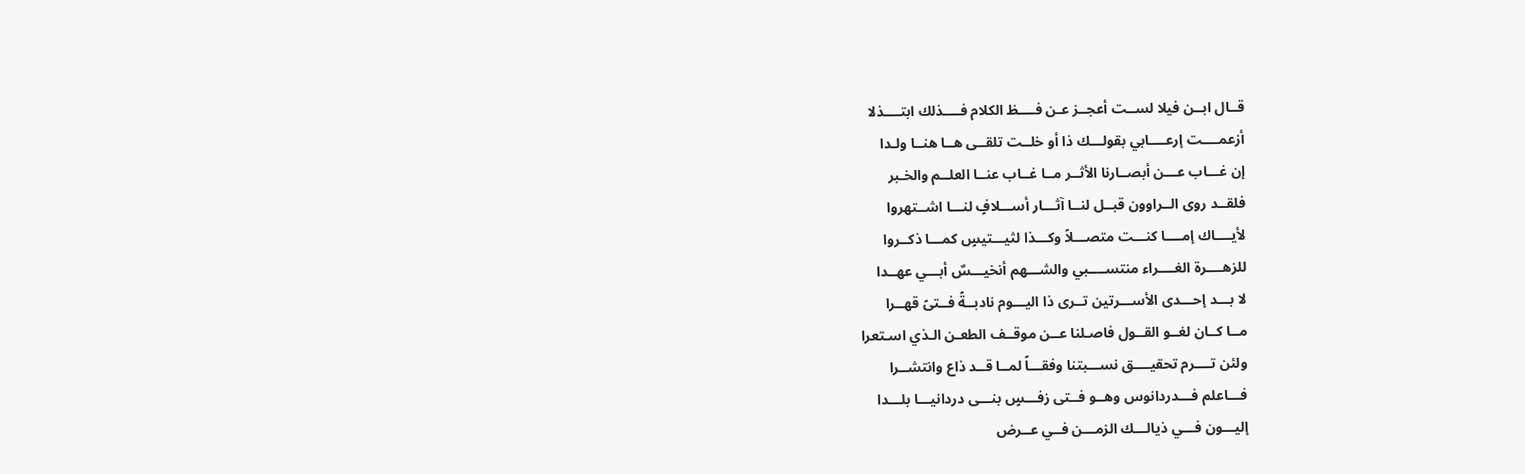قــال ابــن فيلا لســت أعجــز عـن فــــظ الكلام فــــذلك ابتــــذلا
أزعمــــت إرعــــابي بقولـــك ذا أو خلــت تلقــى هــا هنــا ولـدا
إن غـــاب عـــن أبصــارنا الأثــر مــا غــاب عنــا العلــم والخـبر
فلقــد روى الــراوون قبــل لنــا آثـــار أســـلافٍ لنـــا اشــتهروا
لأيــــاك إمــــا كنـــت متصـــلاً وكـــذا لثيـــتيسٍ كمـــا ذكــروا
للزهــــرة الغــــراء منتســــبي والشـــهم أنخيـــسٌ أبـــي عهــدا
لا بـــد إحـــدى الأســـرتين تــرى ذا اليـــوم نادبــةً فــتىً قهــرا
مــا كــان لغــو القــول فاصـلنا عــن موقــف الطعـن الـذي اسـتعرا
ولئن تــــرم تحقيــــق نســـبتنا وفقـــاً لمــا قــد ذاع وانتشــرا
فـــاعلم فـــدردانوس وهــو فــتى زفـــسٍ بنـــى دردانيـــا بلـــدا
إليـــون فـــي ذيالـــك الزمـــن فــي عــرض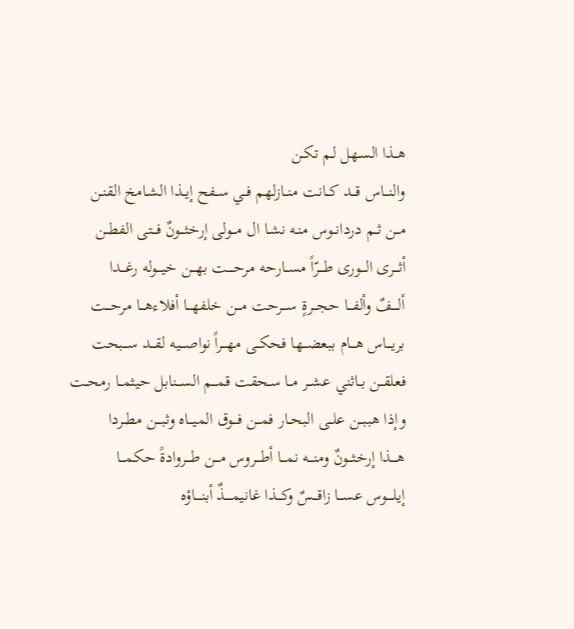هــذا السـهل لـم تكـن
والنـــاس قـــد كــانت منــازلهم فــي ســفح إيــذا الشـامخ القنـن
مــن ثــم دردانــوس منـه نشـا ال مـــولى إرخثـــونٌ فـــتى الفطــن
أثـــرى الـــورى طـــرّاً مســارحه مرحــــت بهـــن خيـــوله رغـــدا
ألــــفٌ وألفـــا حجـــرةٍ ســـرحت مـــن خلفهـــا أفلاءهـــا مرحـــت
بريـــاس هـــام ببعضـــها فحكــى مهـــراً نواصـــيه لقـــد ســـبحت
فعلقــن بــاثني عشــر مــا سـحقت قمـــم الســـنابل حيثمــا رمحــت
وإذا هببــن علــى البحــار فمــن فـــوق الميـــاه وثبـــن مطــردا
هــــذا إرخثـــونٌ ومنـــه نمـــا أطـــروس مـــن طـــروادةً حكمـــا
إيلــــوس عســـا زاقـــسٌ وكـــذا غانيمــــذٌ أبنــــاؤه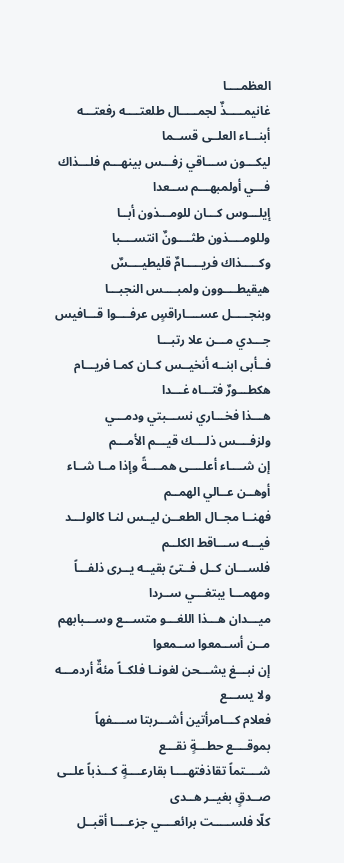العظمــــا
غانيمـــــذٌ لجمـــــال طلعتــــه رفعتـــه أبنـــاء العلــى قســما
ليكـــون ســـاقي زفـــس بينهـــم فلـــذاك فـــي أولمبهـــم ســعدا
إيلـــوس كـــان للومـــذون أبــا وللومــــذون طثــــونٌ انتســــبا
وكـــــذاك فريـــــامٌ قليطيــــسٌ هيقيطــــوون ولمبــــس النجبـــا
وبنجـــــل عســــاراقسٍ عرفــــوا قـــافيس جـــدي مـــن علا رتبـــا
فــأبى ابنــه أنخيــس كــان كمـا فريـــام هكطـــورٌ فتـــاه غـــدا
هـــذا فخـــاري نســـبتي ودمـــي ولزفــــس ذلــــك قيـــم الأمـــم
إن شــــاء أعلــــى همــــةً وإذا مــا شــاء أوهــن عــالي الهمــم
فهنــا مجــال الطعــن ليــس لنـا كالولـــد فيـــه ســـاقط الكلــم
فلســـان كــل فــتىً بقيــه يــرى ذلفـــاً ومهمـــا يبتغـــي ســردا
ميـــدان هـــذا اللغـــو متســـع وســـبابهم مــن أســمعوا ســمعوا
إن نبـــغ يشـــحن لغونــا فلكــاً مئةٌ أردمـــه ولا يســـع
فعلام كـــامرأتين أشـــربتا ســــفهاً بموقــــع حطـــةٍ نقـــع
شــــتماً تقاذفتهــــا بقارعــــةٍ كـــذباً علــى صــدقٍ بغيــر هــدى
كلّا فلســـــت برائعــــي جزعــــا أقبــل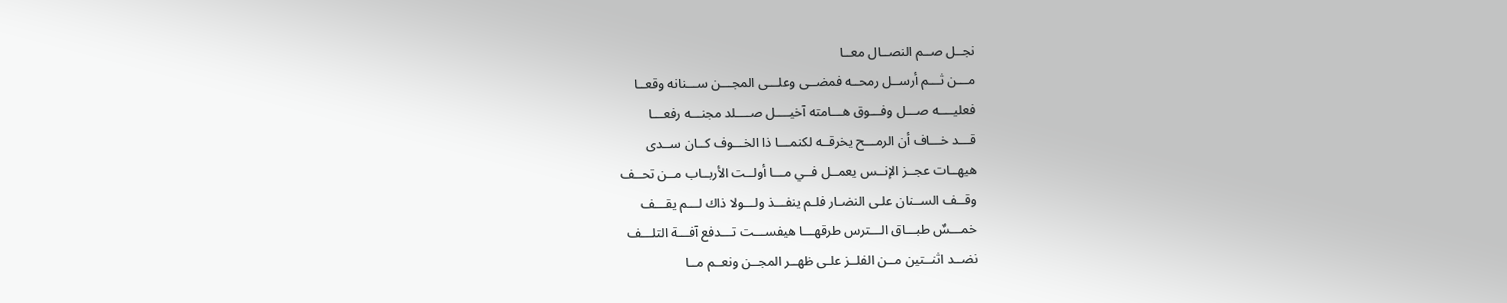نجــل صــم النصــال معــا
مـــن ثـــم أرســل رمحــه فمضــى وعلـــى المجـــن ســـنانه وقعــا
فعليــــه صـــل وفـــوق هـــامته آخيــــل صــــلد مجنـــه رفعـــا
قـــد خـــاف أن الرمـــح يخرقــه لكنمـــا ذا الخـــوف كــان ســدى
هيهــات عجــز الإنــس يعمــل فــي مـــا أولــت الأربــاب مــن تحــف
وقــف الســنان علـى النضـار فلـم ينفـــذ ولـــولا ذاك لـــم يقـــف
خمـــسٌ طبـــاق الـــترس طرقهـــا هيفســـت تـــدفع آفـــة التلـــف
نضــد اثنــتين مــن الفلــز علـى ظهــر المجــن ونعــم مــا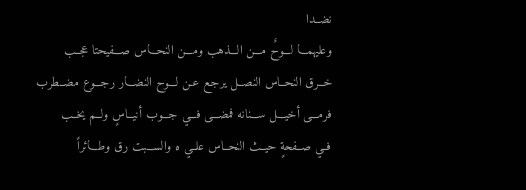نضــدا
وعليهمـــا لـــوحٌ مـــن الـــذهب ومـــن النحـــاس صـــفيحتا عجــب
خــرق النحــاس النصــل يرجـع عـن لـــوح النضـــار رجـــوع مضــطرب
فرمـــى أخيـــل ســـنانه فمضـــى فـــي جـــوب أنيــاسٍ ولــم يخــب
فــي صــفحةٍ حيــث النحــاس علــي ه والســـبت رق وطـــائراً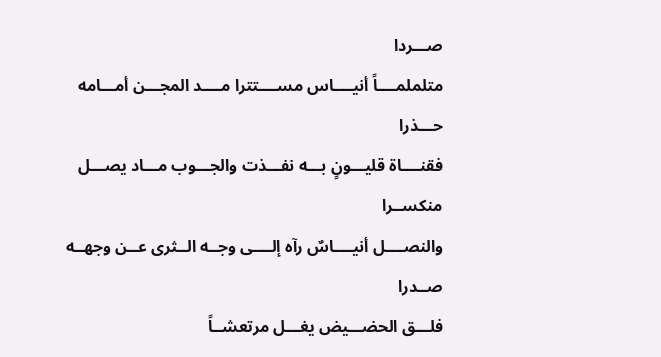صـــردا
متلملمــــاً أنيــــاس مســــتترا مــــد المجـــن أمـــامه حـــذرا
فقنــــاة قليـــونٍ بـــه نفـــذت والجـــوب مـــاد يصـــل منكســرا
والنصــــل أنيــــاسٌ رآه إلــــى وجــه الــثرى عــن وجهــه صــدرا
فلـــق الحضـــيض يغـــل مرتعشــاً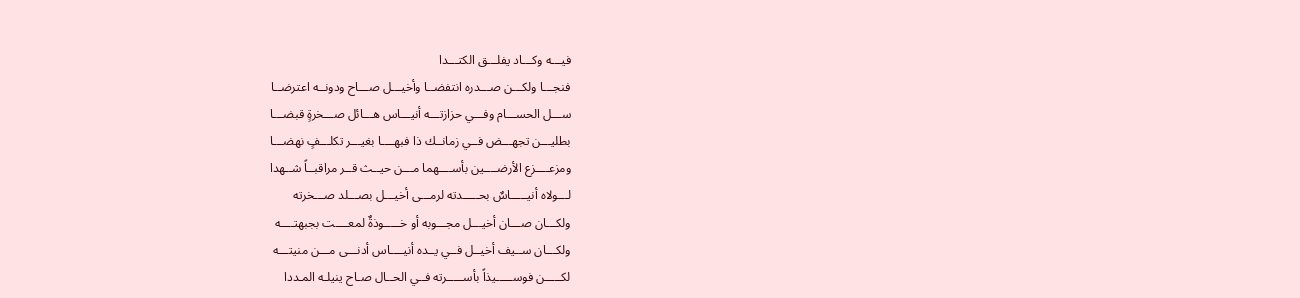فيـــه وكـــاد يفلـــق الكتـــدا
فنجـــا ولكـــن صـــدره انتفضــا وأخيـــل صـــاح ودونــه اعترضــا
ســـل الحســـام وفـــي حزازتـــه أنيـــاس هـــائل صـــخرةٍ قبضـــا
بطليـــن تجهـــض فــي زمانــك ذا فبهــــا بغيـــر تكلـــفٍ نهضـــا
ومزعــــزع الأرضــــين بأســــهما مـــن حيــث قــر مراقبــاً شــهدا
لـــولاه أنيـــــاسٌ بحـــــدته لرمـــى أخيـــل بصـــلد صـــخرته
ولكـــان صـــان أخيـــل مجـــوبه أو خـــــوذةٌ لمعــــت بجبهتــــه
ولكـــان ســيف أخيــل فــي يــده أنيــــاس أدنـــى مـــن منيتـــه
لكـــــن فوســـــيذاً بأســـــرته فــي الحــال صـاح ينيلـه المـددا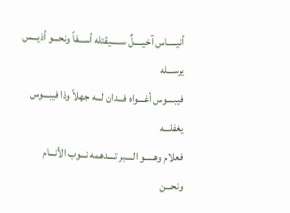أنيـــــاس آخيـــــلٌ ســـــيقتله أســـفاً ونحـــو أذيـــس يرســـله
فيبــــوس أغـــواه فـــدان لـــه جهلاً وذا فيبـــوس يغفلـــه
فعلام وهـــــو الــــبر تــــدهمه نـــوب الأنـــام ونحـــن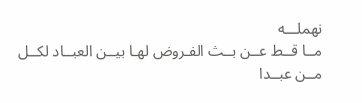نهملـــه
مــا قــط عــن بــث الفـروض لهـا بيــن العبــاد لكــل مــن عبــدا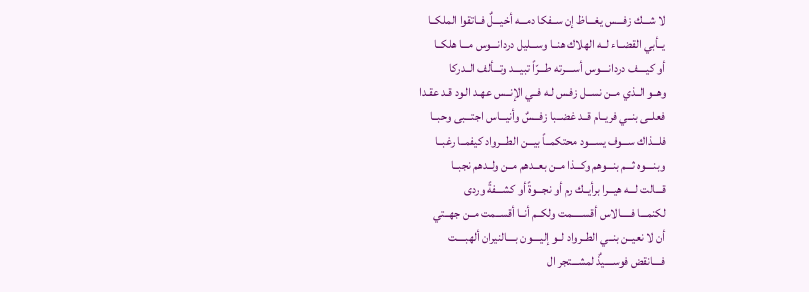لا شـــك زفـــس يغـــاظ إن ســفكا دمـــه أخيـــلٌ فــاتقوا الملكــا
يــأبي القضــاء لــه الهلاك هنــا وســـليل دردانـــوس مـــا هلكــا
أو كيــــف دردانــــوس أســــرته طـــرّاً تبيـــد وتـــألف الــدركا
وهــو الــذي مــن نســل زفـس لـه فــي الإنــس عهـد الـود قـد عقـدا
فعلــى بنــي فريــام قــد غضــبا زفـــسٌ وأنيـــاس اجتـــبى وحبــا
فلـــذاك ســـوف يســـود محتكمــاً بيـــن الطـــرواد كيفمــا رغبــا
وبنــــوه ثـــم بنـــوهم وكـــذا مــن بعــدهم مــن ولــدهم نجبــا
قـــالت لـــه هيـــرا برأيــك رم أو نجـــوةً أو كشـــفةً وردى
لكنمـــا فـــــالاس أقســـــمت ولكــم أنــا أقســمت مــن جهــتي
أن لا نعيــن بنــي الطــرواد لــو إليــــون بــــالنيران ألهبــــت
فــــانقض فوســــيذٌ لمشـــتجر ال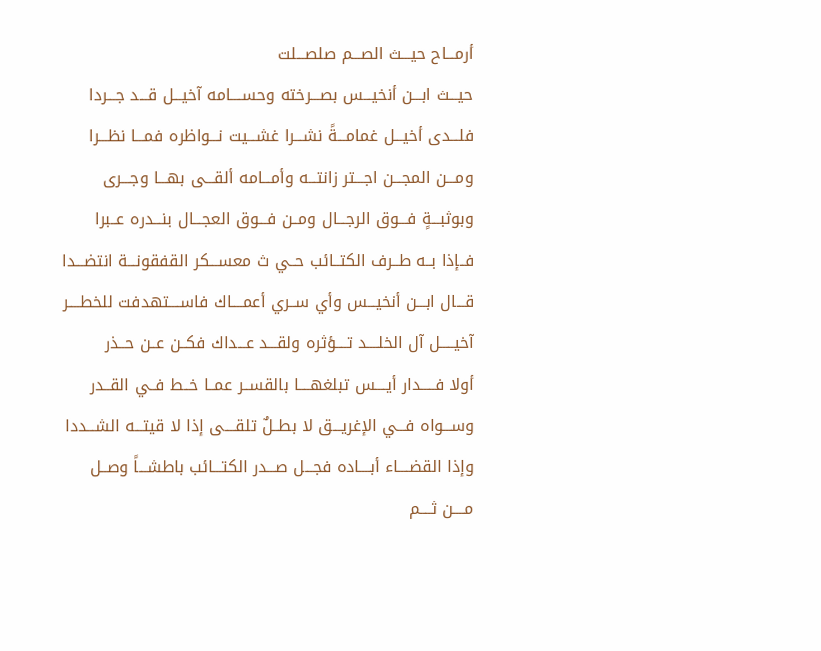أرمـــاح حيـــث الصـــم صلصـــلت
حيـــث ابـــن أنخيـــس بصـــرخته وحســــامه آخيـــل قـــد جـــردا
فلـــدى أخيـــل غمامـــةً نشـــرا غشـــيت نـــواظره فمـــا نظـــرا
ومـــن المجـــن اجـــتر زانتـــه وأمـــامه ألقـــى بهـــا وجـــرى
وبوثبـــةٍ فـــوق الرجـــال ومــن فـــوق العجـــال بنـــدره عــبرا
فــإذا بــه طــرف الكتــائب حــي ث معســـكر القفقونـــة انتضـــدا
قـــال ابـــن أنخيـــس وأي ســري أعمــــاك فاســــتهدفت للخطــــر
آخيـــــل آل الخلــــد تــــؤثره ولقـــد عـــداك فكــن عــن حــذر
أولا فـــــدار أيــــس تبلغهــــا بالقســر عمــا خــط فــي القــدر
وســـواه فـــي الإغريـــق لا بطــلٌ تلقــــى إذا لا قيتـــه الشـــددا
وإذا القضــــاء أبــــاده فجـــل صـــدر الكتـــائب باطشـــاً وصــل
مــــن ثــــم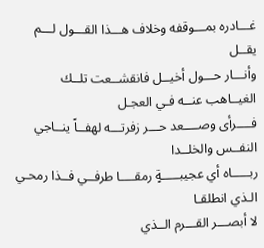غـــادره بمـــوقفه وخلاف هـــذا القـــول لـــم يقــل
وأنـــار حـــول أخيــل فانقشــعت تلــك الغيــاهب عنــه فـي العجـل
فــــرأى وصــــعد حـــر زفرتـــه لهفــاً ينــاجي النفــس والخلــدا
ربـــــاه أي عجيبـــــةٍ رمقــــا طرفــي فــذا رمحـي الـذي انطلقـا
لا أبصـــر القـــرم الــذي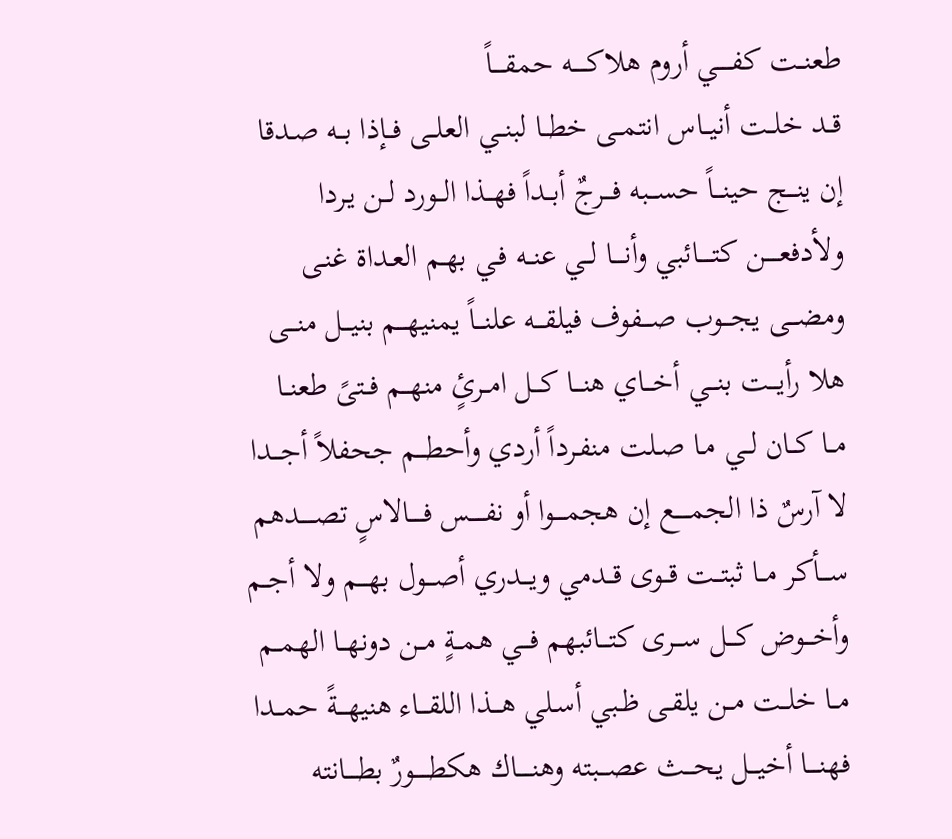طعنــت كفـــــي أروم هلاكـــــه حمقــــاً
قــد خلــت أنيــاس انتمــى خطــا لبنــي العلــى فــإذا بــه صـدقا
إن ينـــج حينـــاً حســـبه فـــرجٌ أبــداً فهــذا الــورد لــن يـردا
ولأدفعـــــن كتـــــائبي وأنــــا لــي عنــه فـي بهـم العـداة غنـى
ومضـــى يجـــوب صـــفوف فيلقـــه علنـــاً يمنيهـــم بنيـــل منـــى
هلا رأيـــت بنـــي أخـــاي هنـــا كـــل امــرئٍ منهــم فــتىً طعنــا
مــا كــان لــي مـا صـلت منفـرداً أردي وأحطـــم جحفلاً أجـــدا
لا آرسٌ ذا الجمـــــع إن هجمــــوا أو نفـــــس فـــــالاسٍ تصـــــدهم
ســـأكر مــا ثبتــت قــوى قــدمي ويـــدري أصـــول بهـــم ولا أجــم
وأخـــوض كـــل ســـرى كتـــائبهم فـــي همــةٍ مــن دونهــا الهمــم
مــا خلــت مــن يلقـى ظـبي أسـلي هـــذا اللقـــاء هنيهـــةً حمــدا
فهنــــا أخيـــل يحـــث عصـــبته وهنـــــاك هكطـــــورٌ بطــــانته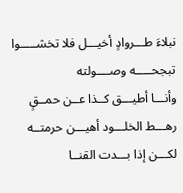نبلاءَ طـــروادٍ أخيـــل فلا تخشـــــوا تبجحـــــه وصــــولته
وأنـــا أطيـــق كــذا عــن حمــقٍ رهـــط الخلـــود أهيـــن حرمتــه
لكـــن إذا بـــدت القنــا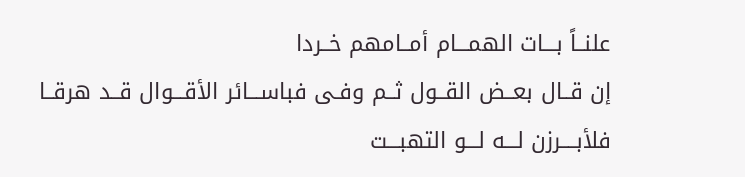علنــاً بـــات الهمـــام أمــامهم خــردا
إن قــال بعــض القــول ثــم وفـى فباســـائر الأقـــوال قــد هرقــا
فلأبــــرزن لـــه لـــو التهبـــت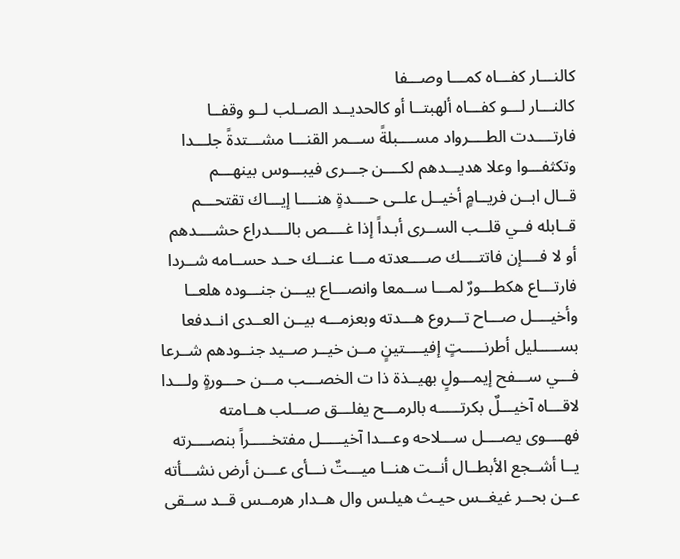كالنـــار كفـــاه كمـــا وصـــفا
كالنـــار لـــو كفـــاه ألهبتــا أو كالحديــد الصــلب لــو وقفــا
فارتــــدت الطــــرواد مســــبلةً ســـمر القنـــا مشـــتدةً جلـــدا
وتكثفـــوا وعلا هديـــدهم لكــــن جـــرى فيبـــوس بينهـــم
قــال ابــن فريــامٍ أخيــل علــى حــــدةٍ هنــــا إيـــاك تقتحـــم
قــابله فــي قلــب الســرى أبـداً إذا غــــص بالــــدراع حشــــدهم
أو لا فــــإن فاتتــــك صــــعدته مـــا عنـــك حــد حســامه شــردا
فارتـــاع هكطـــورٌ لمـــا ســمعا وانصـــاع بيـــن جنـــوده هلعــا
وأخيــــل صـــاح تـــروع هـــدته وبعزمـــه بيــن العــدى انــدفعا
بســـــليل أطرنـــــتٍ إفيــــتينٍ مــن خيــر صــيد جنــودهم شــرعا
فـــي ســـفح إيمـــولٍ بهيــذة ذا ت الخصـــب مـــن حـــورةٍ ولـــدا
لاقـــاه آخيـــلٌ بكرتـــــه بالرمـــح يفلـــق صـــلب هــامته
فهــــوى يصــــل ســـلاحه وعـــدا آخيـــــل مفتخـــــراً بنصــــرته
يــا أشــجع الأبطــال أنــت هنــا ميـــتٌ نـــأى عـــن أرض نشـــأته
عــن بحــر غيغــس حيـث هيلـس وال هــدار هرمــس قــد ســقى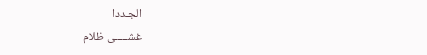الجـددا
غشـــــى ظلام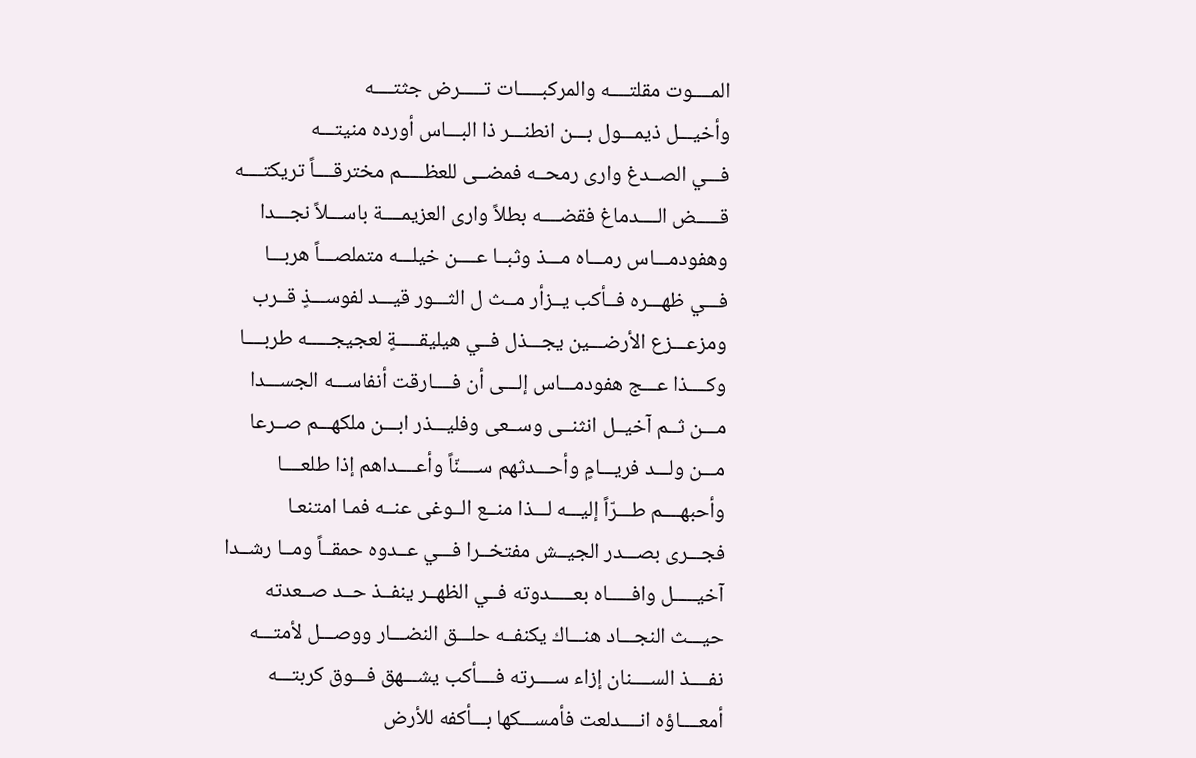المــــوت مقلتــــه والمركبـــــات تـــــرض جثتــــه
وأخيـــل ذيمـــول بـــن انطنـــر ذا البـــاس أورده منيتـــه
فـــي الصــدغ وارى رمحــه فمضــى للعظـــــم مخترقــــاً تريكتــــه
قـــــض الــــدماغ فقضــــه بطلاً وارى العزيمــــة باســـلاً نجـــدا
وهفودمـــاس رمـــاه مـــذ وثبــا عــــن خيلـــه متملصـــاً هربـــا
فـــي ظهـــره فــأكب يــزأر مــث ل الثـــور قيـــد لفوســـذٍ قــرب
ومزعـــزع الأرضـــين يجـــذل فــي هيليقـــــةٍ لعجيجـــــه طربــــا
وكــــذا عـــج هفودمـــاس إلـــى أن فــــارقت أنفاســـه الجســـدا
مـــن ثــم آخيــل انثنــى وســعى وفليـــذر ابـــن ملكهـــم صــرعا
مـــن ولـــد فريـــامٍ وأحـــدثهم ســــنّاً وأعــــداهم إذا طلعــــا
وأحبهــــم طـــرّاً إليـــه لـــذا منــع الــوغى عنــه فمـا امتنعـا
فجـــرى بصـــدر الجيــش مفتخــرا فـــي عــدوه حمقــاً ومــا رشــدا
آخيـــــل وافـــــاه بعـــــدوته فــي الظهــر ينفــذ حــد صــعدته
حيـــث النجـــاد هنـــاك يكنفــه حلـــق النضـــار ووصـــل لأمتـــه
نفــــذ الســــنان إزاء ســــرته فــــأكب يشـــهق فـــوق كربتـــه
أمعــــاؤه انــــدلعت فأمســـكها بـــأكفه للأرض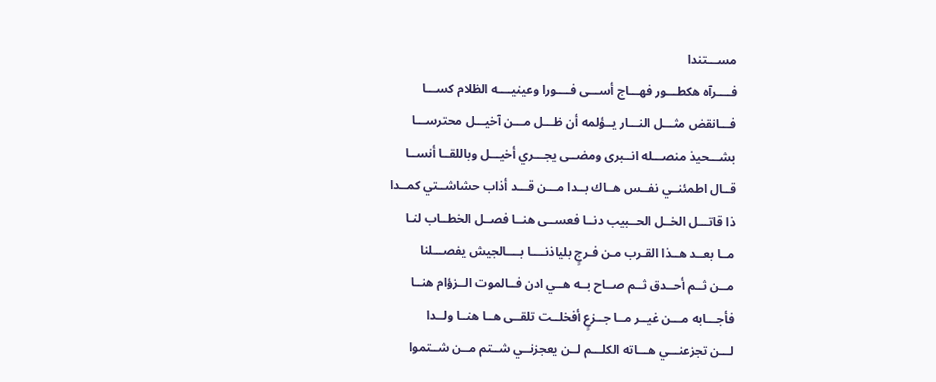مســـتندا
فــــرآه هكطـــور فهـــاج أســـى فــــورا وعينيــــه الظلام كســـا
فـــانقض مثـــل النـــار يــؤلمه أن ظـــل مـــن آخيـــل محترســـا
بشـــحيذ منصـــله انــبرى ومضــى يجـــري أخيـــل وباللقــا أنســا
قــال اطمئنــي نفــس هــاك بــدا مـــن قـــد أذاب حشاشــتي كمــدا
ذا قاتـــل الخــل الحــبيب دنــا فعســى هنــا فصــل الخطــاب لنـا
مــا بعــد هــذا القـرب مـن فـرجٍ بلياذنــــا بــــالجيش يفصـــلنا
مــن ثــم أحــدق ثــم صــاح بــه هــي ادن فــالموت الــزؤام هنــا
فأجـــابه مـــن غيــر مــا جــزعٍ أفخلــت تلقــى هــا هنــا ولــدا
لـــن تجزعنـــي هـــاته الكلـــم لــن يعجزنــي شــتم مــن شــتموا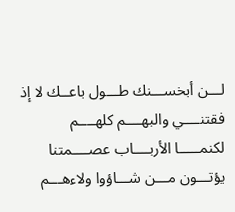لـــن أبخســـنك طـــول باعــك لا إذ فقتنــــي والبهــــم كلهــــم
لكنمـــــا الأربــــاب عصــــمتنا يؤتـــون مـــن شـــاؤوا ولاءهـــم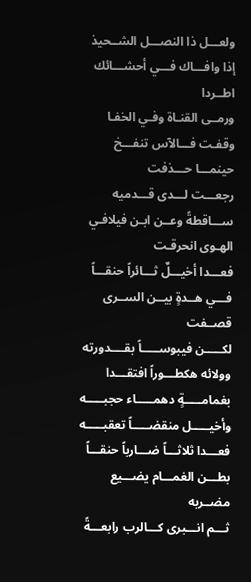ولعـــل ذا النصـــل الشــحيذ إذا وافـــاك فـــي أحشـــائك اطــردا
ورمــى القنـاة وفـي الخفـا وقفـت فـــالآس تنفـــخ حينمـــا حـــذفت
رجعـــت لـــدى قـــدميه ســـاقطةً وعــن ابـن فيلافـي الهـوى انحرقـت
فعـــدا أخيـــلٌ ثـــائراً حنقـــاً فـــي هــدةٍ بيــن الســرى قصــفت
لكـــــن فيبوســـــاً بقــــدورته وولائه هكطـــوراً افتقـــدا
بغمامـــــةٍ دهمـــــاء حجبـــــه وأخيـــــل منقضـــــاً تعقبـــــه
فعـــدا ثلاثـــاً ضـــارباً حنقـــاً بطـــن الغمـــام يضـــيع مضــربه
ثـــم انـــبرى كـــالرب رابعـــةً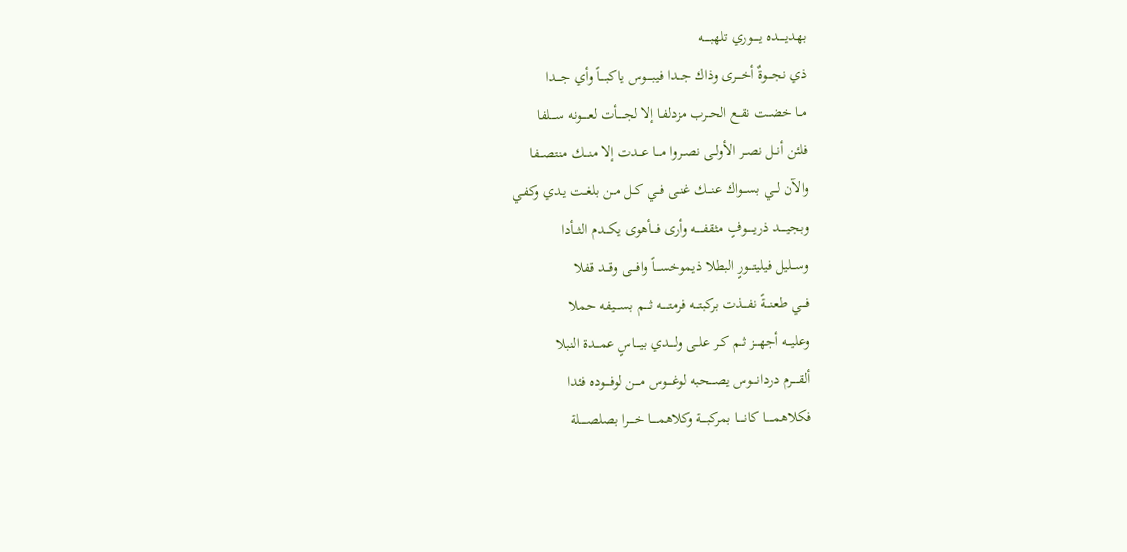بهديـــــده يـــــوري تلهبـــــه
ذي نجــــوةٌ أخــــرى وذاك جـــدا فيبـــــوس ياكبــــاً وأي جــــدا
مــا خضــت نقــع الحــرب مزدلفـا إلا لجـــــأت لعـــــونه ســــلفا
فلئن أنــل نصــر الأولــى نصــروا مـــا عـــدت إلا منـــك منتصـــفا
والآن لـــي بســـواك عنـــك غنــى فــي كــل مــن بلغــت يـدي وكفـي
وبجيـــــد ذريـــــوفٍ مثقفـــــه وأرى فــــأهوى يكـــدم الثـــأدا
وســـليل فيليتـــورٍ البطلا ذيموخســــاً وافــــى وقـــد قفلا
فــــي طعنـــةً نفـــذت بركبتـــه فرمتـــــه ثــــم بســــيفه حملا
وعليـــه أجهـــز ثــم كــر علــى ولــــدي بيــــاسٍ عمـــدة النبلا
ألقـــــرم دردانــــوس يصــــحبه لوغــــوس مــــن لوفــــوده فئدا
فكلاهمـــــا كانـــــا بمركبــــة وكلاهمـــــا خـــــرا بصلصـــــلة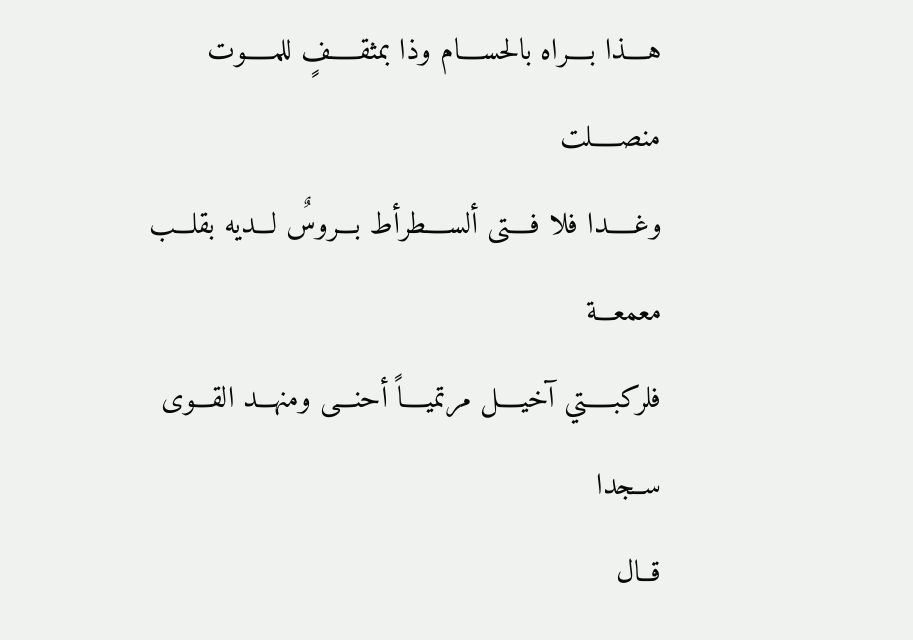هــــذا بــــراه بالحســــام وذا بمثقـــــفٍ للمـــــوت منصـــــلت
وغـــــدا فلا فــــتى ألســــطرأط بـــروسٌ لـــديه بقلـــب معمعـــة
فلركبـــــتي آخيــــل مرتميــــاً أحنـــى ومنهـــد القـــوى ســجدا
قــال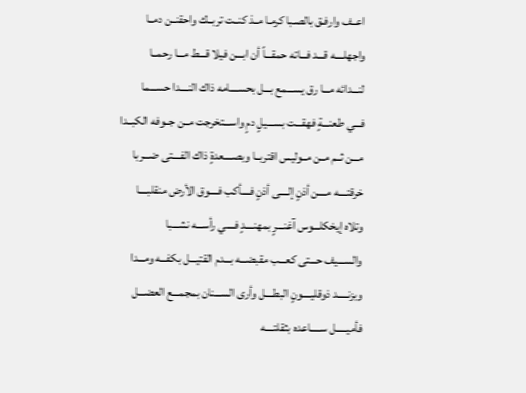اعــف وارفـق بالصـبا كرمـا مــذ كنــت تربــك واحقنــن دمــا
واجهلــــه قـــد فـــاته حمقـــاً أن ابـــن فيلا قـــط مـــا رحمــا
لنـــدائه مـــا رق يســـمع بـــل بحســــامه ذاك النــــدا حســـما
فـــي طعنـــةٍ فهقـــت بســـيلٍ دمٍ واســـتخرجت مــن جــوفه الكبــدا
مـــن ثــم مــن مــوليس اقتربــا وبصــــعدةٍ ذاك الفــــتى ضـــربا
خرقتــــه مــــن أذنٍ إلــــى أذنٍ فــــأكب فــــوق الأرض منقلبــــا
وتلاه إيخكلـــوس آغنـــرٍ بمهنــــدٍ فــــي رأســـه نشـــبا
والســـيف حـــتى كعـــب مقبضـــه بـــدم القتيـــل بكفـــه ومـــدا
وبزنـــــد ذوقليــــونٍ البطــــل وأرى الســـنان بمجمـــع العضـــل
فأميـــــل ســـــاعده بثقلتــــه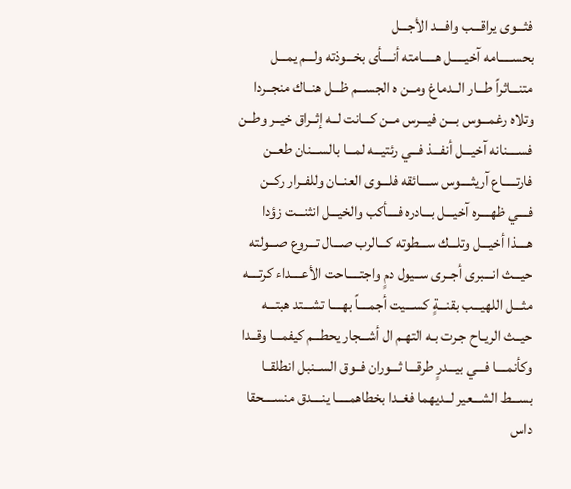فثـــوى يراقـــب وافـــد الأجـــل
بحســـــامه آخيـــــل هـــــامته أنــــأى بخـــوذته ولـــم يمـــل
متنـــاثراً طـــار الــدماغ ومــن ه الجســـم ظـــل هنــاك منجــردا
وتلاه رغمـــوس بـــن فيـــرس مــن كـــانت لــه إثــراق خيــر وطــن
فســــنانه آخيـــل أنفـــذ فـــي رئتيـــه لمـــا بالســـنان طعــن
فارتـــــاع آريثــــوس ســــائقه فلـــوى العنــان وللفــرار ركــن
فــــي ظهــــره آخيـــل بـــادره فــــأكب والخيـــل انثنـــت زؤدا
هــــذا أخيـــل وتلـــك ســـطوته كـــالرب صـــال تـــروع صـــولته
حيـــث انـــبرى أجــرى ســيول دمٍ واجتـــــاحت الأعــــداء كرتــــه
مثـــل اللهيـــب بقنـــةٍ كســـيت أجمــــاً بهــــا تشـــتد هبتـــه
حيــث الريـاح جـرت بـه التهـم ال أشـــجار يحطـــم كيفمـــا وقــدا
وكأنمــــا فـــي بيـــدرٍ طرقـــا ثـــوران فــوق الســنبل انطلقــا
بســـط الشـــعير لــديهما فغــدا بخطاهمـــــا ينــــدق منســــحقا
داس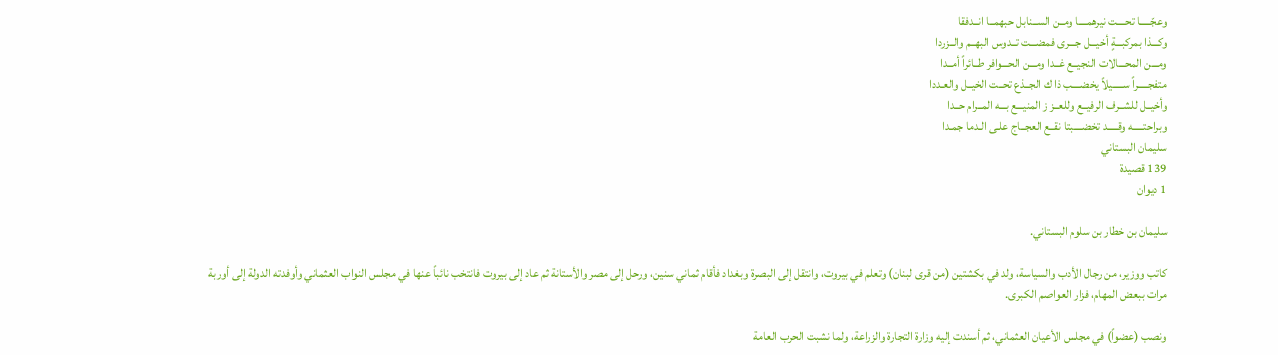وعجّـــــا تحــــت نيرهمــــا ومــن الســنابل حبهمــا انــدفقا
وكـــذا بمركبـــةٍ أخيـــل جـــرى فمضـــت تــدوس البهــم والــزردا
ومـــن المحـــالات النجيــع غــدا ومـــن الحـــوافر طــائراً أمــدا
متفجـــــراً ســـــيلاً يخضــــب ذا ك الجــذع تحــت الخيــل والعـددا
وأخيــل للشــرف الرفيــع وللعــز ز المنيـــع بـــه المــرام حــدا
وبراحتـــــه وقـــــد تخضــــبتا نقــع العجــاج علـى الـدما جمـدا
سليمان البستاني
139 قصيدة
1 ديوان

سليمان بن خطار بن سلوم البستاني.

كاتب ووزير، من رجال الأدب والسياسة، ولد في بكشتين (من قرى لبنان) وتعلم في بيروت، وانتقل إلى البصرة وبغداد فأقام ثماني سنين، ورحل إلى مصر والأستانة ثم عاد إلى بيروت فانتخب نائباً عنها في مجلس النواب العثماني وأوفدته الدولة إلى أوربة مرات ببعض المهام، فزار العواصم الكبرى.

ونصب (عضواً) في مجلس الأعيان العثماني، ثم أسندت إليه وزارة التجارة والزراعة، ولما نشبت الحرب العامة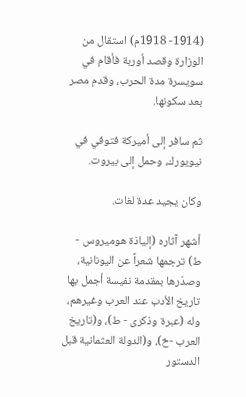(1914- 1918م) استقال من الوزارة وقصد أوربة فأقام في سويسرة مدة الحرب، وقدم مصر بعد سكونها.

ثم سافر إلى أميركة فتوفي في نيويورك، وحمل إلى بيروت.

وكان يجيد عدة لغات.

أشهر آثاره (إلياذة هوميروس - ط) ترجمها شعراً عن اليونانية، وصدّرها بمقدمة نفيسة أجمل بها تاريخ الأدب عند العرب وغيرهم، وله (عبرة وذكرى - ط)، و(تاريخ العرب -خ)، و(الدولة العثمانية قبل الدستور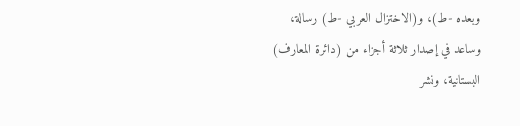وبعده -ط)، و(الاختزال العربي -ط) رسالة، وساعد في إصدار ثلاثة أجزاء من (دائرة المعارف) البستانية، ونشر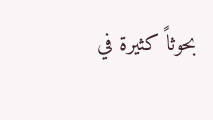بحوثاً كثيرة في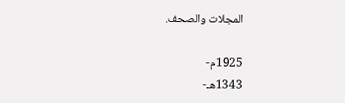المجلات والصحف.

1925م-
1343هـ-